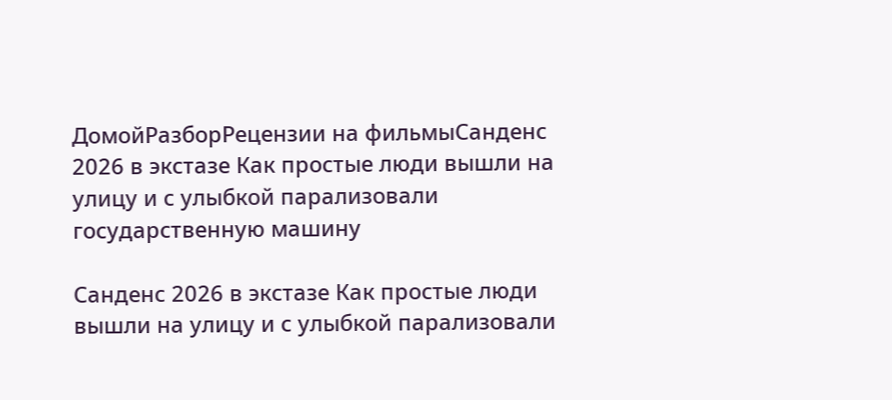ДомойРазборРецензии на фильмыСанденс 2026 в экстазе Как простые люди вышли на улицу и с улыбкой парализовали государственную машину

Санденс 2026 в экстазе Как простые люди вышли на улицу и с улыбкой парализовали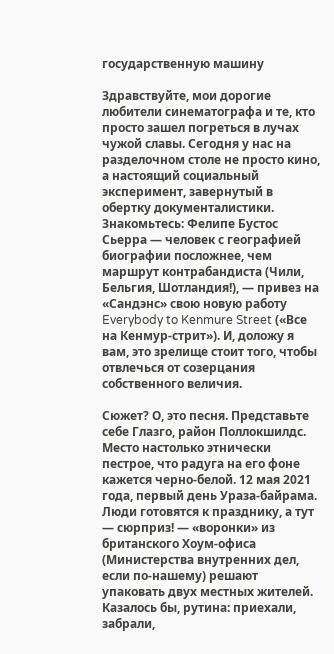государственную машину

Здравствуйте, мои дорогие любители синематографа и те, кто просто зашел погреться в лучах чужой славы. Сегодня у нас на разделочном столе не просто кино, а настоящий социальный эксперимент, завернутый в обертку документалистики. Знакомьтесь: Фелипе Бустос Сьерра — человек с географией биографии посложнее, чем маршрут контрабандиста (Чили, Бельгия, Шотландия!), — привез на «Сандэнс» свою новую работу Everybody to Kenmure Street («Все на Кенмур-стрит»). И, доложу я вам, это зрелище стоит того, чтобы отвлечься от созерцания собственного величия.

Сюжет? О, это песня. Представьте себе Глазго, район Поллокшилдс. Место настолько этнически пестрое, что радуга на его фоне кажется черно-белой. 12 мая 2021 года, первый день Ураза-байрама. Люди готовятся к празднику, а тут — сюрприз! — «воронки» из британского Хоум-офиса (Министерства внутренних дел, если по-нашему) решают упаковать двух местных жителей. Казалось бы, рутина: приехали, забрали,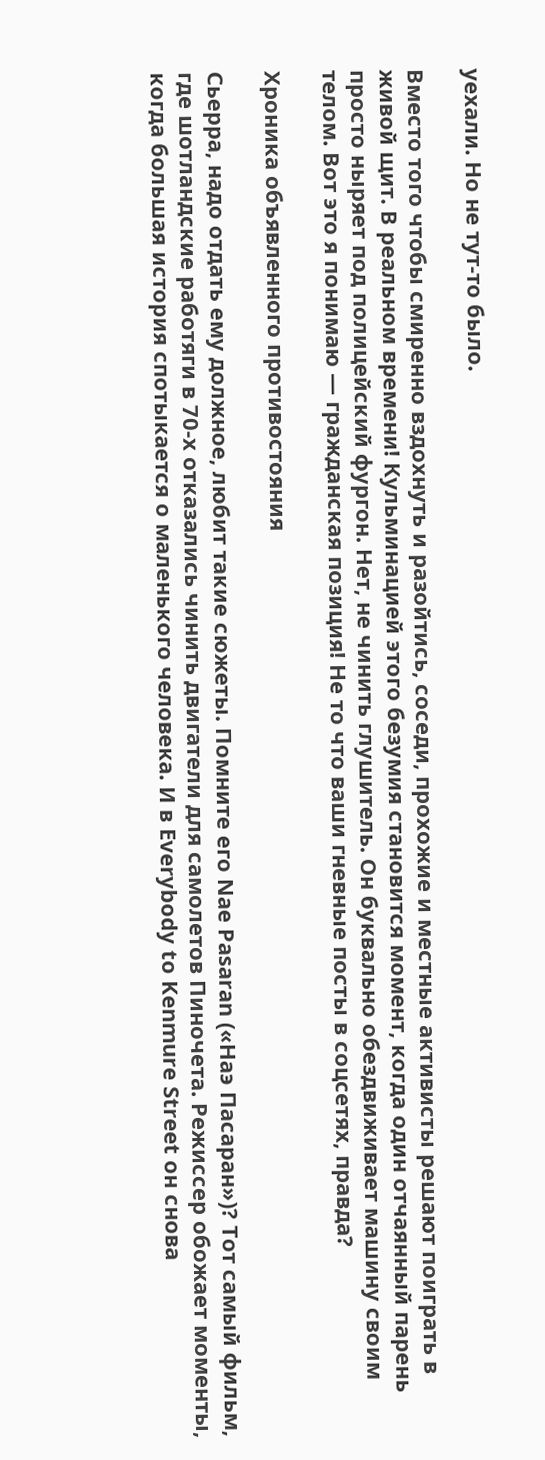уехали. Но не тут-то было.

Вместо того чтобы смиренно вздохнуть и разойтись, соседи, прохожие и местные активисты решают поиграть в живой щит. В реальном времени! Кульминацией этого безумия становится момент, когда один отчаянный парень просто ныряет под полицейский фургон. Нет, не чинить глушитель. Он буквально обездвиживает машину своим телом. Вот это я понимаю — гражданская позиция! Не то что ваши гневные посты в соцсетях, правда?

Хроника объявленного противостояния

Сьерра, надо отдать ему должное, любит такие сюжеты. Помните его Nae Pasaran («Наэ Пасаран»)? Тот самый фильм, где шотландские работяги в 70-х отказались чинить двигатели для самолетов Пиночета. Режиссер обожает моменты, когда большая история спотыкается о маленького человека. И в Everybody to Kenmure Street он снова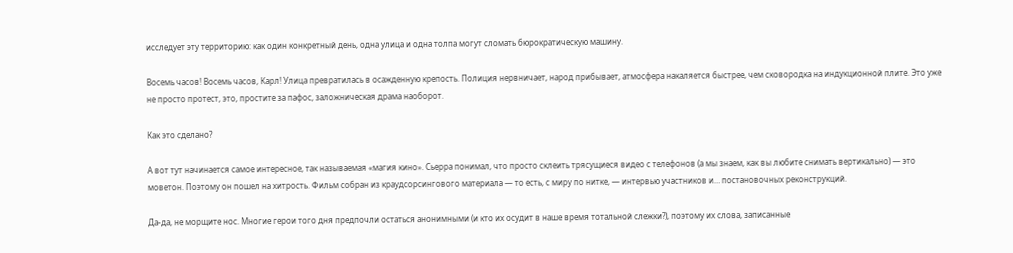исследует эту территорию: как один конкретный день, одна улица и одна толпа могут сломать бюрократическую машину.

Восемь часов! Восемь часов, Карл! Улица превратилась в осажденную крепость. Полиция нервничает, народ прибывает, атмосфера накаляется быстрее, чем сковородка на индукционной плите. Это уже не просто протест, это, простите за пафос, заложническая драма наоборот.

Как это сделано?

А вот тут начинается самое интересное, так называемая «магия кино». Сьерра понимал, что просто склеить трясущиеся видео с телефонов (а мы знаем, как вы любите снимать вертикально) — это моветон. Поэтому он пошел на хитрость. Фильм собран из краудсорсингового материала — то есть, с миру по нитке, — интервью участников и… постановочных реконструкций.

Да-да, не морщите нос. Многие герои того дня предпочли остаться анонимными (и кто их осудит в наше время тотальной слежки?), поэтому их слова, записанные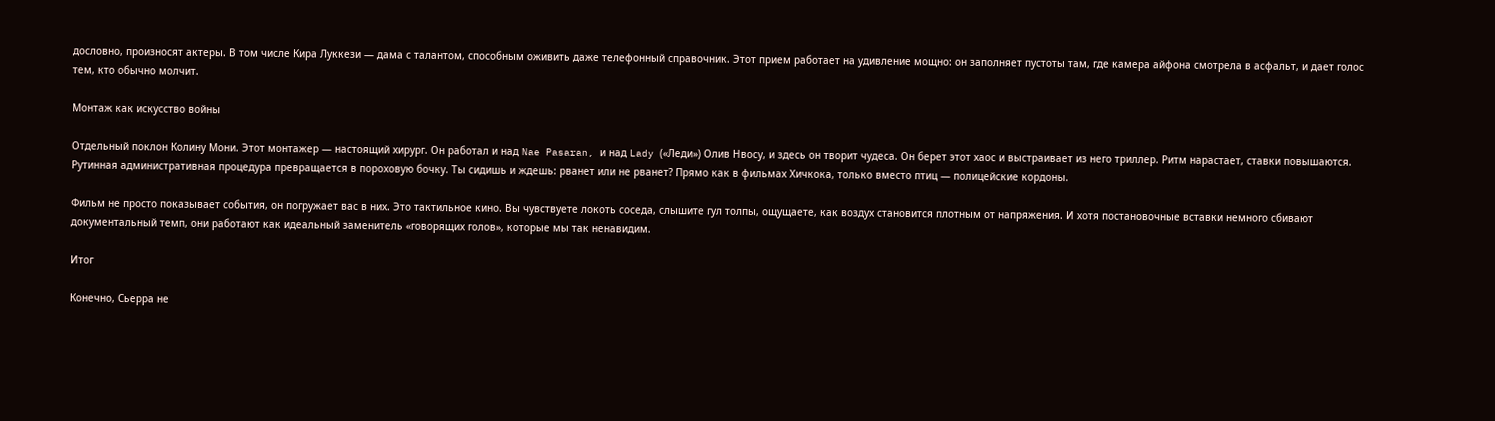дословно, произносят актеры. В том числе Кира Луккези — дама с талантом, способным оживить даже телефонный справочник. Этот прием работает на удивление мощно: он заполняет пустоты там, где камера айфона смотрела в асфальт, и дает голос тем, кто обычно молчит.

Монтаж как искусство войны

Отдельный поклон Колину Мони. Этот монтажер — настоящий хирург. Он работал и над Nae Pasaran, и над Lady («Леди») Олив Нвосу, и здесь он творит чудеса. Он берет этот хаос и выстраивает из него триллер. Ритм нарастает, ставки повышаются. Рутинная административная процедура превращается в пороховую бочку. Ты сидишь и ждешь: рванет или не рванет? Прямо как в фильмах Хичкока, только вместо птиц — полицейские кордоны.

Фильм не просто показывает события, он погружает вас в них. Это тактильное кино. Вы чувствуете локоть соседа, слышите гул толпы, ощущаете, как воздух становится плотным от напряжения. И хотя постановочные вставки немного сбивают документальный темп, они работают как идеальный заменитель «говорящих голов», которые мы так ненавидим.

Итог

Конечно, Сьерра не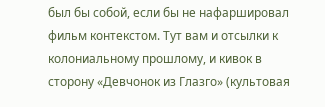был бы собой, если бы не нафаршировал фильм контекстом. Тут вам и отсылки к колониальному прошлому, и кивок в сторону «Девчонок из Глазго» (культовая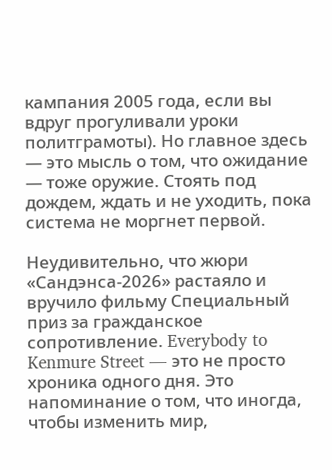кампания 2005 года, если вы вдруг прогуливали уроки политграмоты). Но главное здесь — это мысль о том, что ожидание — тоже оружие. Стоять под дождем, ждать и не уходить, пока система не моргнет первой.

Неудивительно, что жюри «Сандэнса-2026» растаяло и вручило фильму Специальный приз за гражданское сопротивление. Everybody to Kenmure Street — это не просто хроника одного дня. Это напоминание о том, что иногда, чтобы изменить мир,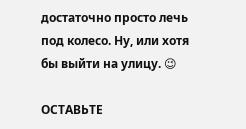достаточно просто лечь под колесо. Ну, или хотя бы выйти на улицу. 😉

ОСТАВЬТЕ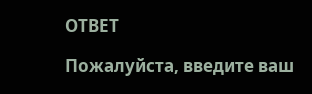ОТВЕТ

Пожалуйста, введите ваш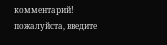комментарий!
пожалуйста, введите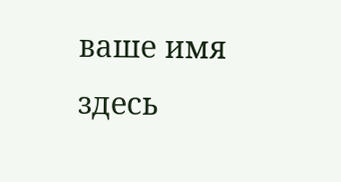ваше имя здесь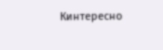Кинтересно